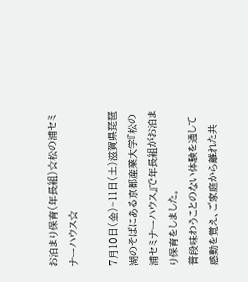お泊まり保育(年長組)☆松の浦セミナーハウス☆

7月10日(金)~11日(土)滋賀県琵琶湖のそばにある京都産業大学『松の浦セミナーハウス』で年長組がお泊まり保育をしました。
普段味わうことのない体験を通して感動を覚え、ご家庭から離れた共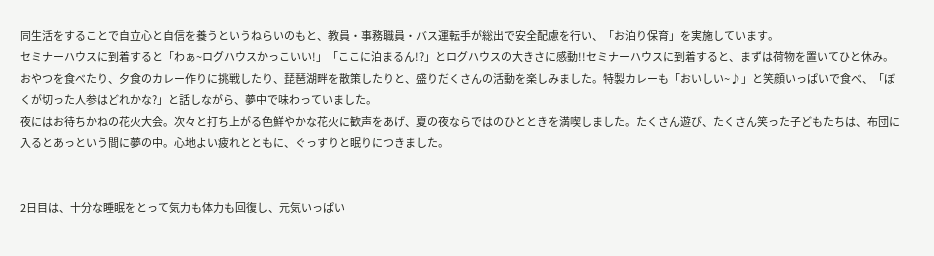同生活をすることで自立心と自信を養うというねらいのもと、教員・事務職員・バス運転手が総出で安全配慮を行い、「お泊り保育」を実施しています。
セミナーハウスに到着すると「わぁ~ログハウスかっこいい!」「ここに泊まるん!?」とログハウスの大きさに感動!!セミナーハウスに到着すると、まずは荷物を置いてひと休み。おやつを食べたり、夕食のカレー作りに挑戦したり、琵琶湖畔を散策したりと、盛りだくさんの活動を楽しみました。特製カレーも「おいしい~♪」と笑顔いっぱいで食べ、「ぼくが切った人参はどれかな?」と話しながら、夢中で味わっていました。
夜にはお待ちかねの花火大会。次々と打ち上がる色鮮やかな花火に歓声をあげ、夏の夜ならではのひとときを満喫しました。たくさん遊び、たくさん笑った子どもたちは、布団に入るとあっという間に夢の中。心地よい疲れとともに、ぐっすりと眠りにつきました。


2日目は、十分な睡眠をとって気力も体力も回復し、元気いっぱい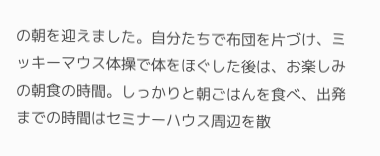の朝を迎えました。自分たちで布団を片づけ、ミッキーマウス体操で体をほぐした後は、お楽しみの朝食の時間。しっかりと朝ごはんを食べ、出発までの時間はセミナーハウス周辺を散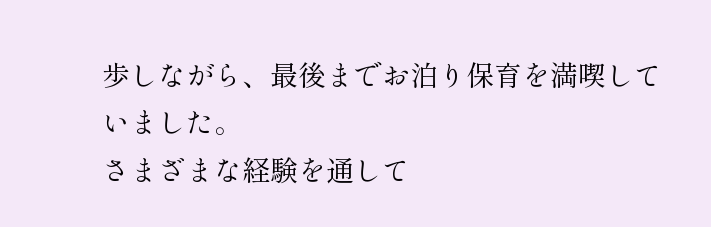歩しながら、最後までお泊り保育を満喫していました。
さまざまな経験を通して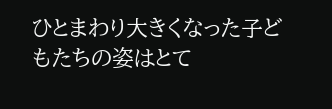ひとまわり大きくなった子どもたちの姿はとて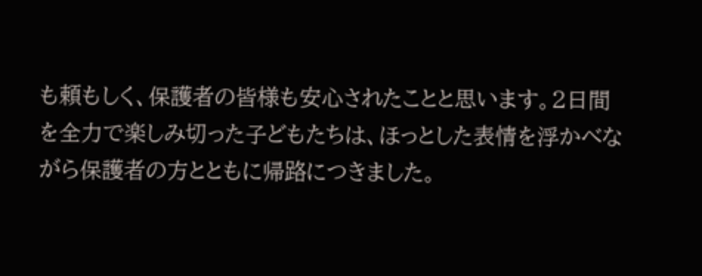も頼もしく、保護者の皆様も安心されたことと思います。2日間を全力で楽しみ切った子どもたちは、ほっとした表情を浮かべながら保護者の方とともに帰路につきました。